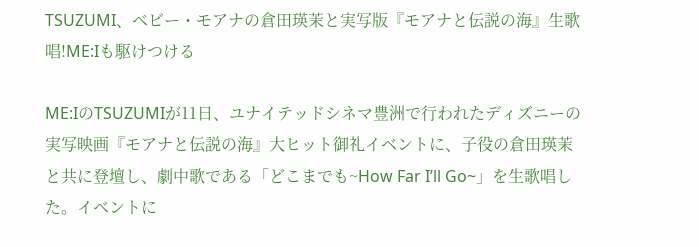TSUZUMI、ベビー・モアナの倉田瑛茉と実写版『モアナと伝説の海』生歌唱!ME:Iも駆けつける

ME:IのTSUZUMIが11日、ユナイテッドシネマ豊洲で行われたディズニーの実写映画『モアナと伝説の海』大ヒット御礼イベントに、子役の倉田瑛茉と共に登壇し、劇中歌である「どこまでも~How Far I’ll Go~」を生歌唱した。イベントに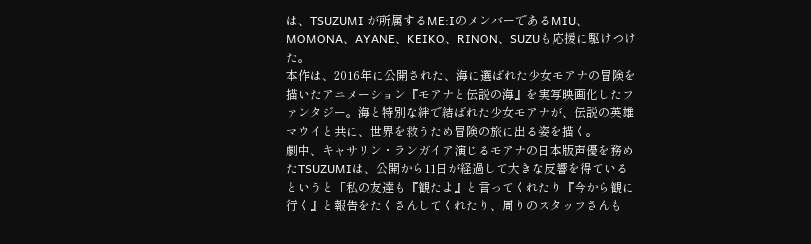は、TSUZUMI が所属するME:IのメンバーであるMIU、MOMONA、AYANE、KEIKO、RINON、SUZUも応援に駆けつけた。
本作は、2016年に公開された、海に選ばれた少女モアナの冒険を描いたアニメーション『モアナと伝説の海』を実写映画化したファンタジー。海と特別な絆で結ばれた少女モアナが、伝説の英雄マウイと共に、世界を救うため冒険の旅に出る姿を描く。
劇中、キャサリン・ランガイア演じるモアナの日本版声優を務めたTSUZUMIは、公開から11日が経過して大きな反響を得ているというと「私の友達も『観たよ』と言ってくれたり『今から観に行く』と報告をたくさんしてくれたり、周りのスタッフさんも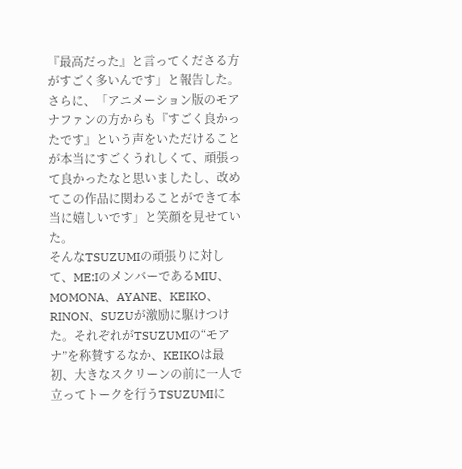『最高だった』と言ってくださる方がすごく多いんです」と報告した。さらに、「アニメーション版のモアナファンの方からも『すごく良かったです』という声をいただけることが本当にすごくうれしくて、頑張って良かったなと思いましたし、改めてこの作品に関わることができて本当に嬉しいです」と笑顔を見せていた。
そんなTSUZUMIの頑張りに対して、ME:IのメンバーであるMIU、MOMONA、AYANE、KEIKO、RINON、SUZUが激励に駆けつけた。それぞれがTSUZUMIの“モアナ”を称賛するなか、KEIKOは最初、大きなスクリーンの前に一人で立ってトークを行うTSUZUMIに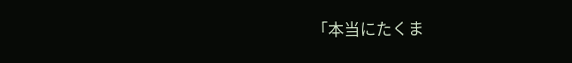「本当にたくま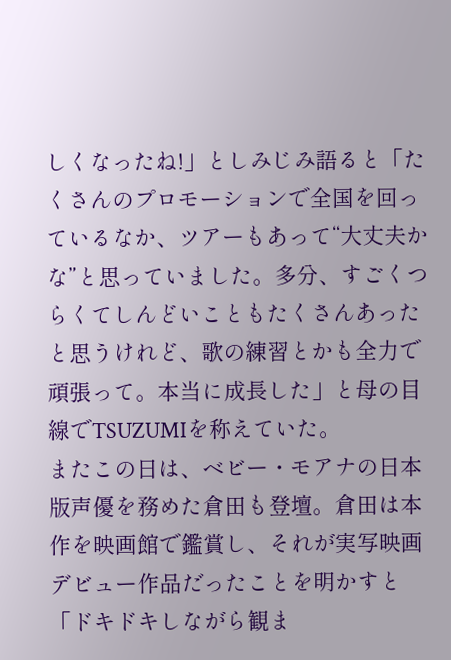しくなったね!」としみじみ語ると「たくさんのプロモーションで全国を回っているなか、ツアーもあって“大丈夫かな”と思っていました。多分、すごくつらくてしんどいこともたくさんあったと思うけれど、歌の練習とかも全力で頑張って。本当に成長した」と母の目線でTSUZUMIを称えていた。
またこの日は、ベビー・モアナの日本版声優を務めた倉田も登壇。倉田は本作を映画館で鑑賞し、それが実写映画デビュー作品だったことを明かすと「ドキドキしながら観ま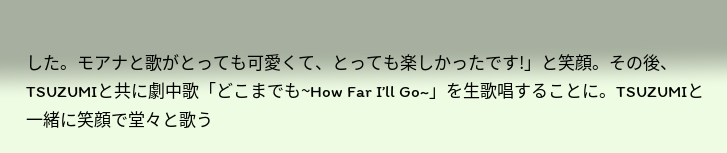した。モアナと歌がとっても可愛くて、とっても楽しかったです!」と笑顔。その後、TSUZUMIと共に劇中歌「どこまでも~How Far I’ll Go~」を生歌唱することに。TSUZUMIと一緒に笑顔で堂々と歌う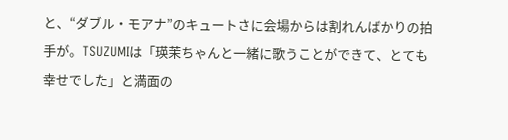と、“ダブル・モアナ”のキュートさに会場からは割れんばかりの拍手が。TSUZUMIは「瑛茉ちゃんと一緒に歌うことができて、とても幸せでした」と満面の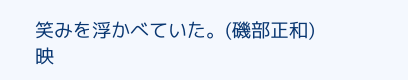笑みを浮かべていた。(磯部正和)
映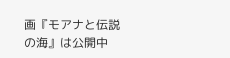画『モアナと伝説の海』は公開中